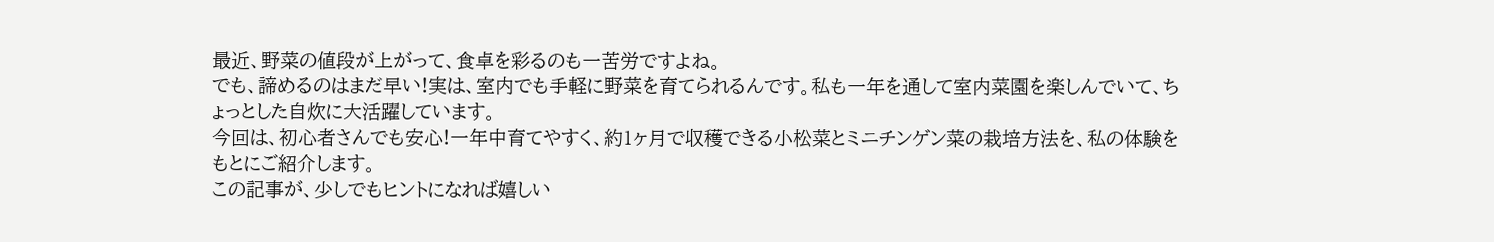最近、野菜の値段が上がって、食卓を彩るのも一苦労ですよね。
でも、諦めるのはまだ早い!実は、室内でも手軽に野菜を育てられるんです。私も一年を通して室内菜園を楽しんでいて、ちょっとした自炊に大活躍しています。
今回は、初心者さんでも安心!一年中育てやすく、約1ヶ月で収穫できる小松菜とミニチンゲン菜の栽培方法を、私の体験をもとにご紹介します。
この記事が、少しでもヒントになれば嬉しい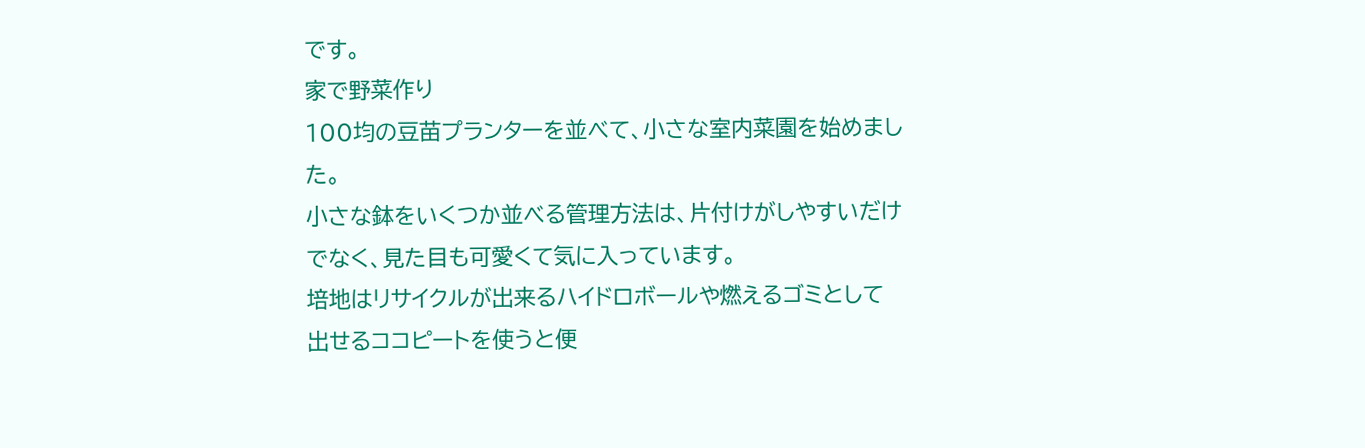です。
家で野菜作り
100均の豆苗プランターを並べて、小さな室内菜園を始めました。
小さな鉢をいくつか並べる管理方法は、片付けがしやすいだけでなく、見た目も可愛くて気に入っています。
培地はリサイクルが出来るハイドロボールや燃えるゴミとして出せるココピートを使うと便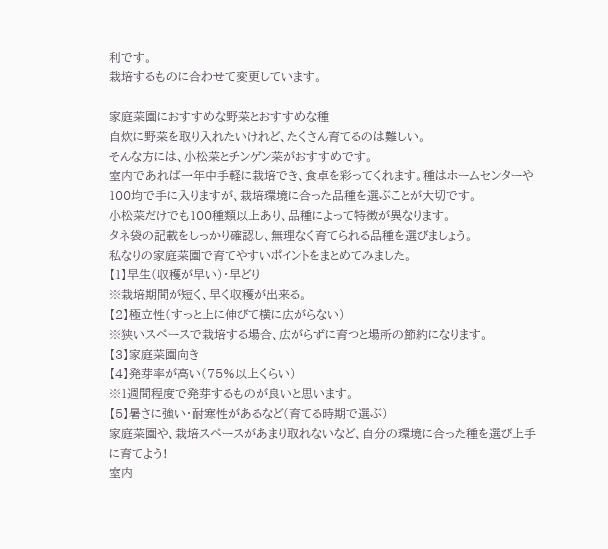利です。
栽培するものに合わせて変更しています。

家庭菜園におすすめな野菜とおすすめな種
自炊に野菜を取り入れたいけれど、たくさん育てるのは難しい。
そんな方には、小松菜とチンゲン菜がおすすめです。
室内であれば一年中手軽に栽培でき、食卓を彩ってくれます。種はホームセンターや100均で手に入りますが、栽培環境に合った品種を選ぶことが大切です。
小松菜だけでも100種類以上あり、品種によって特徴が異なります。
タネ袋の記載をしっかり確認し、無理なく育てられる品種を選びましょう。
私なりの家庭菜園で育てやすいポイントをまとめてみました。
【1】早生(収穫が早い)・早どり
※栽培期間が短く、早く収穫が出来る。
【2】極立性(すっと上に伸びて横に広がらない)
※狭いスペースで栽培する場合、広がらずに育つと場所の節約になります。
【3】家庭菜園向き
【4】発芽率が高い(75%以上くらい)
※1週間程度で発芽するものが良いと思います。
【5】暑さに強い・耐寒性があるなど(育てる時期で選ぶ)
家庭菜園や、栽培スペースがあまり取れないなど、自分の環境に合った種を選び上手に育てよう!
室内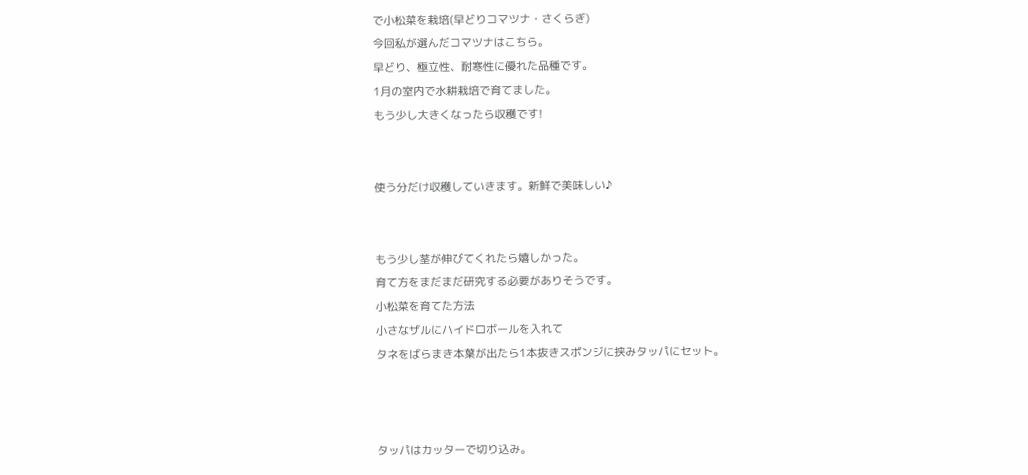で小松菜を栽培(早どりコマツナ・さくらぎ)
今回私が選んだコマツナはこちら。
早どり、極立性、耐寒性に優れた品種です。
1月の室内で水耕栽培で育てました。
もう少し大きくなったら収穫です!


使う分だけ収穫していきます。新鮮で美味しい♪


もう少し茎が伸びてくれたら嬉しかった。
育て方をまだまだ研究する必要がありそうです。
小松菜を育てた方法
小さなザルにハイドロボールを入れて
タネをばらまき本葉が出たら1本抜きスポンジに挟みタッパにセット。



タッパはカッターで切り込み。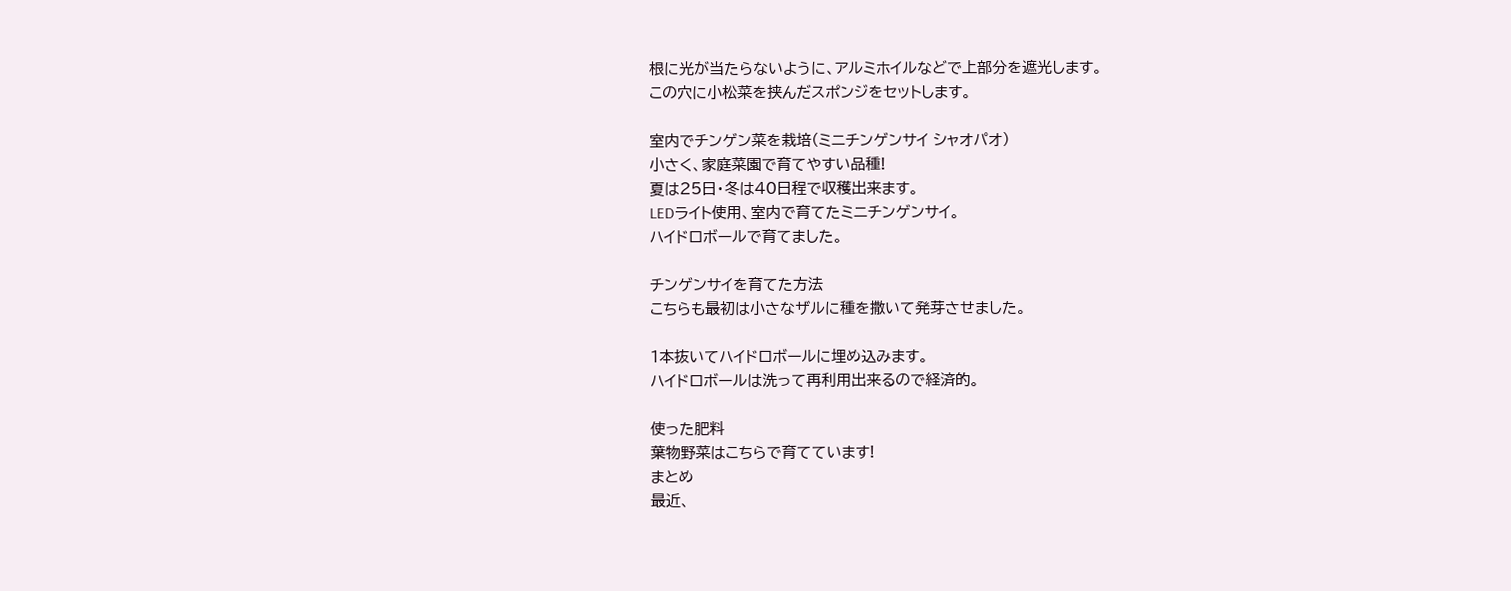根に光が当たらないように、アルミホイルなどで上部分を遮光します。
この穴に小松菜を挟んだスポンジをセットします。

室内でチンゲン菜を栽培(ミニチンゲンサイ シャオパオ)
小さく、家庭菜園で育てやすい品種!
夏は25日・冬は40日程で収穫出来ます。
LEDライト使用、室内で育てたミニチンゲンサイ。
ハイドロボールで育てました。

チンゲンサイを育てた方法
こちらも最初は小さなザルに種を撒いて発芽させました。

1本抜いてハイドロボールに埋め込みます。
ハイドロボールは洗って再利用出来るので経済的。

使った肥料
葉物野菜はこちらで育てています!
まとめ
最近、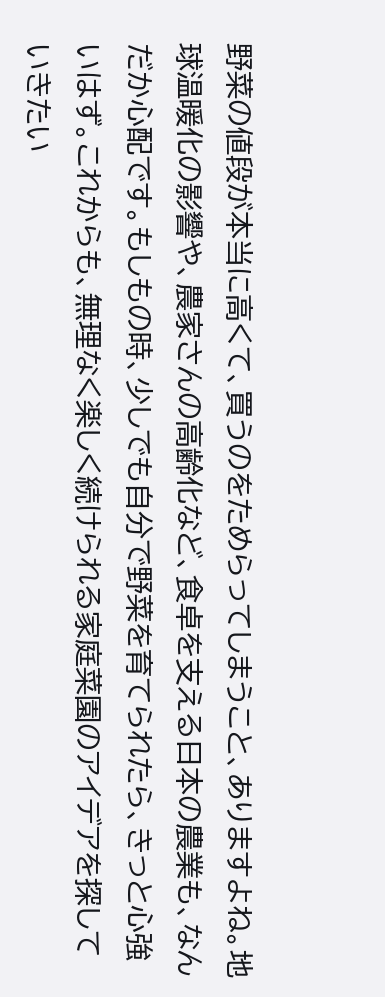野菜の値段が本当に高くて、買うのをためらってしまうこと、ありますよね。地球温暖化の影響や、農家さんの高齢化など、食卓を支える日本の農業も、なんだか心配です。もしもの時、少しでも自分で野菜を育てられたら、きっと心強いはず。これからも、無理なく楽しく続けられる家庭菜園のアイデアを探していきたい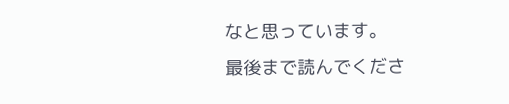なと思っています。
最後まで読んでくださ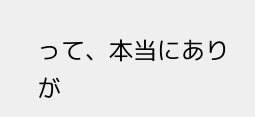って、本当にありが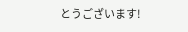とうございます!